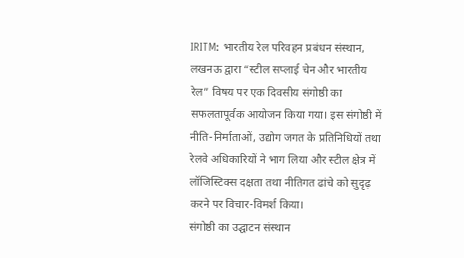IRITM: भारतीय रेल परिवहन प्रबंधन संस्थान, लखनऊ द्वारा “स्टील सप्लाई चेन और भारतीय रेल” विषय पर एक दिवसीय संगोष्ठी का सफलतापूर्वक आयोजन किया गया। इस संगोष्ठी में नीति-निर्माताओं, उद्योग जगत के प्रतिनिधियों तथा रेलवे अधिकारियों ने भाग लिया और स्टील क्षेत्र में लॉजिस्टिक्स दक्षता तथा नीतिगत ढांचे को सुदृढ़ करने पर विचार-विमर्श किया।
संगोष्ठी का उद्घाटन संस्थान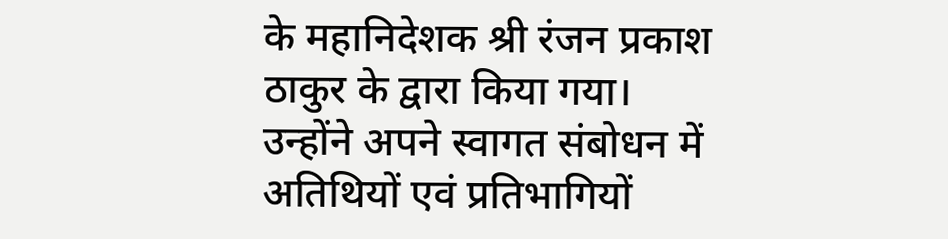के महानिदेशक श्री रंजन प्रकाश ठाकुर के द्वारा किया गया। उन्होंने अपने स्वागत संबोधन में अतिथियों एवं प्रतिभागियों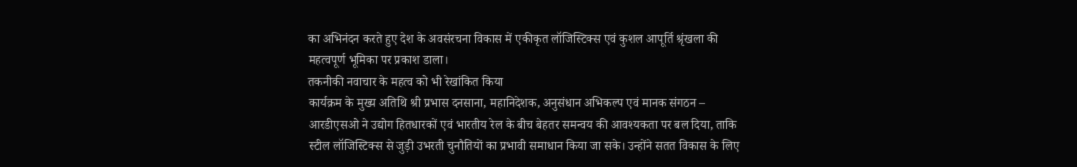का अभिनंदन करते हुए देश के अवसंरचना विकास में एकीकृत लॉजिस्टिक्स एवं कुशल आपूर्ति श्रृंखला की महत्वपूर्ण भूमिका पर प्रकाश डाला।
तकनीकी नवाचार के महत्व को भी रेखांकित किया
कार्यक्रम के मुख्य अतिथि श्री प्रभास दनसाना, महानिदेशक, अनुसंधान अभिकल्प एवं मानक संगठन – आरडीएसओ ने उद्योग हितधारकों एवं भारतीय रेल के बीच बेहतर समन्वय की आवश्यकता पर बल दिया, ताकि स्टील लॉजिस्टिक्स से जुड़ी उभरती चुनौतियों का प्रभावी समाधान किया जा सके। उन्होंने सतत विकास के लिए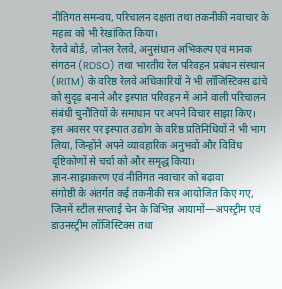नीतिगत समन्वय, परिचालन दक्षता तथा तकनीकी नवाचार के महत्व को भी रेखांकित किया।
रेलवे बोर्ड, ज़ोनल रेलवे, अनुसंधान अभिकल्प एवं मानक संगठन (RDSO) तथा भारतीय रेल परिवहन प्रबंधन संस्थान (IRITM) के वरिष्ठ रेलवे अधिकारियों ने भी लॉजिस्टिक्स ढांचे को सुदृढ़ बनाने और इस्पात परिवहन में आने वाली परिचालन संबंधी चुनौतियों के समाधान पर अपने विचार साझा किए। इस अवसर पर इस्पात उद्योग के वरिष्ठ प्रतिनिधियों ने भी भाग लिया, जिन्होंने अपने व्यावहारिक अनुभवों और विविध दृष्टिकोणों से चर्चा को और समृद्ध किया।
ज्ञान-साझाकरण एवं नीतिगत नवाचार को बढ़ावा
संगोष्ठी के अंतर्गत कई तकनीकी सत्र आयोजित किए गए, जिनमें स्टील सप्लाई चेन के विभिन्न आयामों—अपस्ट्रीम एवं डाउनस्ट्रीम लॉजिस्टिक्स तथा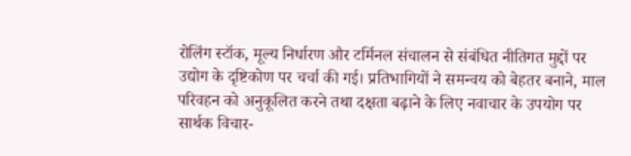रोलिंग स्टॉक, मूल्य निर्धारण और टर्मिनल संचालन से संबंधित नीतिगत मुद्दों पर उद्योग के दृष्टिकोण पर चर्चा की गई। प्रतिभागियों ने समन्वय को बेहतर बनाने, माल परिवहन को अनुकूलित करने तथा दक्षता बढ़ाने के लिए नवाचार के उपयोग पर सार्थक विचार-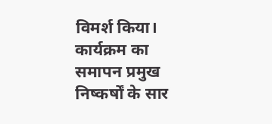विमर्श किया।
कार्यक्रम का समापन प्रमुख निष्कर्षों के सार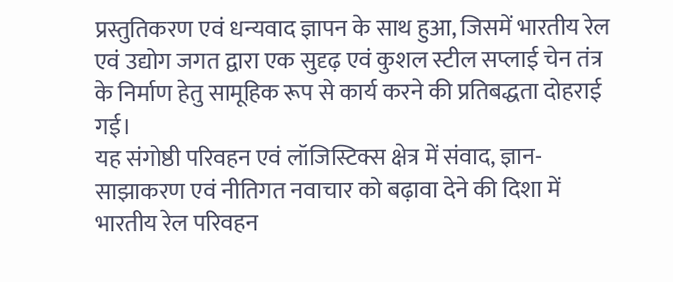प्रस्तुतिकरण एवं धन्यवाद ज्ञापन के साथ हुआ, जिसमें भारतीय रेल एवं उद्योग जगत द्वारा एक सुदृढ़ एवं कुशल स्टील सप्लाई चेन तंत्र के निर्माण हेतु सामूहिक रूप से कार्य करने की प्रतिबद्धता दोहराई गई।
यह संगोष्ठी परिवहन एवं लॉजिस्टिक्स क्षेत्र में संवाद, ज्ञान-साझाकरण एवं नीतिगत नवाचार को बढ़ावा देने की दिशा में भारतीय रेल परिवहन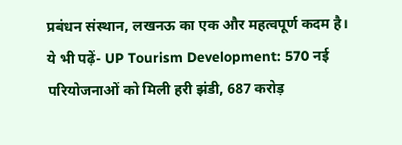प्रबंधन संस्थान, लखनऊ का एक और महत्वपूर्ण कदम है।
ये भी पढ़ें- UP Tourism Development: 570 नई परियोजनाओं को मिली हरी झंडी, 687 करोड़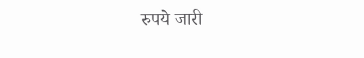रुपये जारी